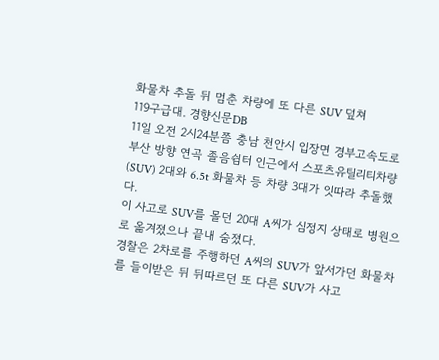화물차 추돌 뒤 멈춘 차량에 또 다른 SUV 덮쳐
119구급대. 경향신문DB
11일 오전 2시24분쯤 충남 천안시 입장면 경부고속도로 부산 방향 연곡 졸음쉼터 인근에서 스포츠유틸리티차량(SUV) 2대와 6.5t 화물차 등 차량 3대가 잇따라 추돌했다.
이 사고로 SUV를 몰던 20대 A씨가 심정지 상태로 병원으로 옮겨졌으나 끝내 숨졌다.
경찰은 2차로를 주행하던 A씨의 SUV가 앞서가던 화물차를 들이받은 뒤 뒤따르던 또 다른 SUV가 사고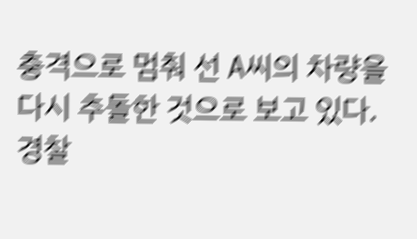충격으로 멈춰 선 A씨의 차량을 다시 추돌한 것으로 보고 있다.
경찰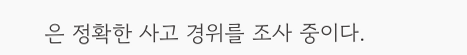은 정확한 사고 경위를 조사 중이다.